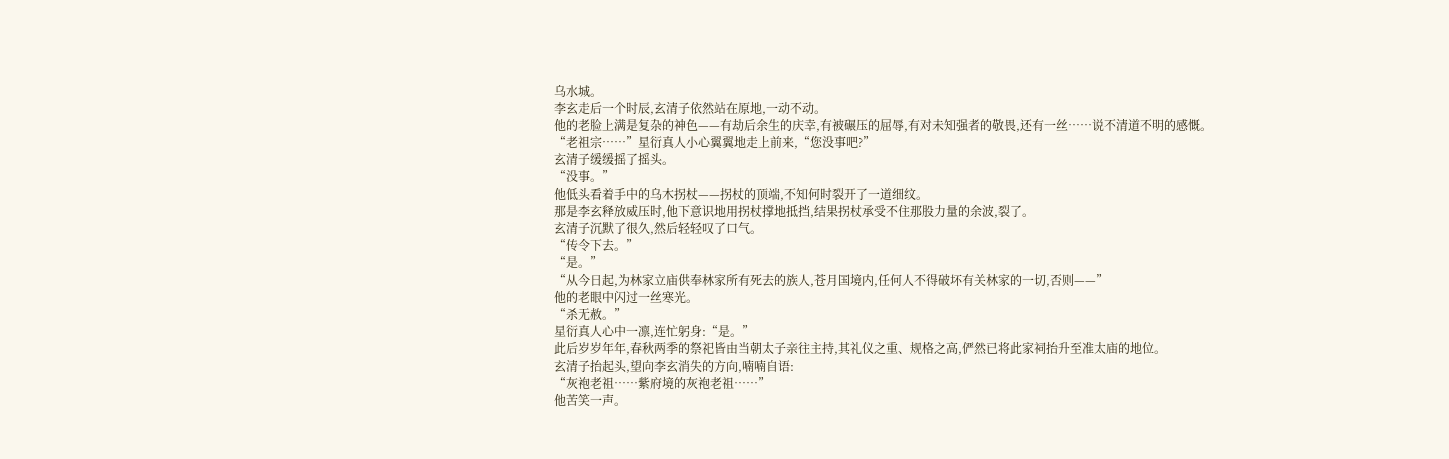乌水城。
李玄走后一个时辰,玄清子依然站在原地,一动不动。
他的老脸上满是复杂的神色——有劫后余生的庆幸,有被碾压的屈辱,有对未知强者的敬畏,还有一丝……说不清道不明的感慨。
“老祖宗……”星衍真人小心翼翼地走上前来,“您没事吧?”
玄清子缓缓摇了摇头。
“没事。”
他低头看着手中的乌木拐杖——拐杖的顶端,不知何时裂开了一道细纹。
那是李玄释放威压时,他下意识地用拐杖撑地抵挡,结果拐杖承受不住那股力量的余波,裂了。
玄清子沉默了很久,然后轻轻叹了口气。
“传令下去。”
“是。”
“从今日起,为林家立庙供奉林家所有死去的族人,苍月国境内,任何人不得破坏有关林家的一切,否则——”
他的老眼中闪过一丝寒光。
“杀无赦。”
星衍真人心中一凛,连忙躬身:“是。”
此后岁岁年年,春秋两季的祭祀皆由当朝太子亲往主持,其礼仪之重、规格之高,俨然已将此家祠抬升至准太庙的地位。
玄清子抬起头,望向李玄消失的方向,喃喃自语:
“灰袍老祖……紫府境的灰袍老祖……”
他苦笑一声。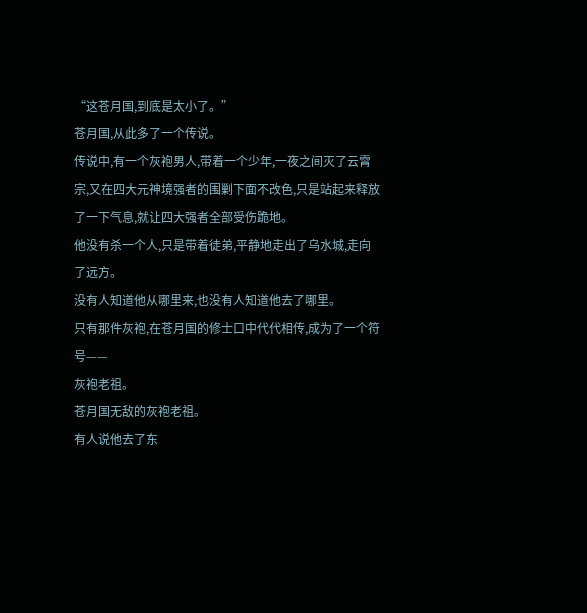“这苍月国,到底是太小了。”
苍月国,从此多了一个传说。
传说中,有一个灰袍男人,带着一个少年,一夜之间灭了云霄宗,又在四大元神境强者的围剿下面不改色,只是站起来释放了一下气息,就让四大强者全部受伤跪地。
他没有杀一个人,只是带着徒弟,平静地走出了乌水城,走向了远方。
没有人知道他从哪里来,也没有人知道他去了哪里。
只有那件灰袍,在苍月国的修士口中代代相传,成为了一个符号——
灰袍老祖。
苍月国无敌的灰袍老祖。
有人说他去了东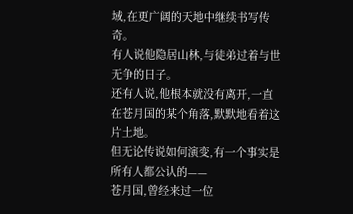域,在更广阔的天地中继续书写传奇。
有人说他隐居山林,与徒弟过着与世无争的日子。
还有人说,他根本就没有离开,一直在苍月国的某个角落,默默地看着这片土地。
但无论传说如何演变,有一个事实是所有人都公认的——
苍月国,曾经来过一位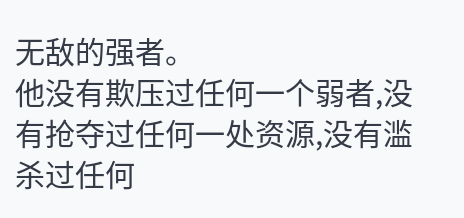无敌的强者。
他没有欺压过任何一个弱者,没有抢夺过任何一处资源,没有滥杀过任何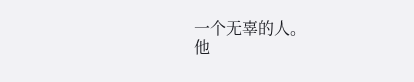一个无辜的人。
他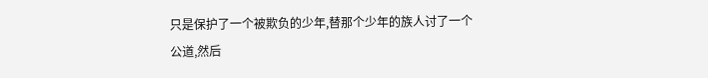只是保护了一个被欺负的少年,替那个少年的族人讨了一个公道,然后